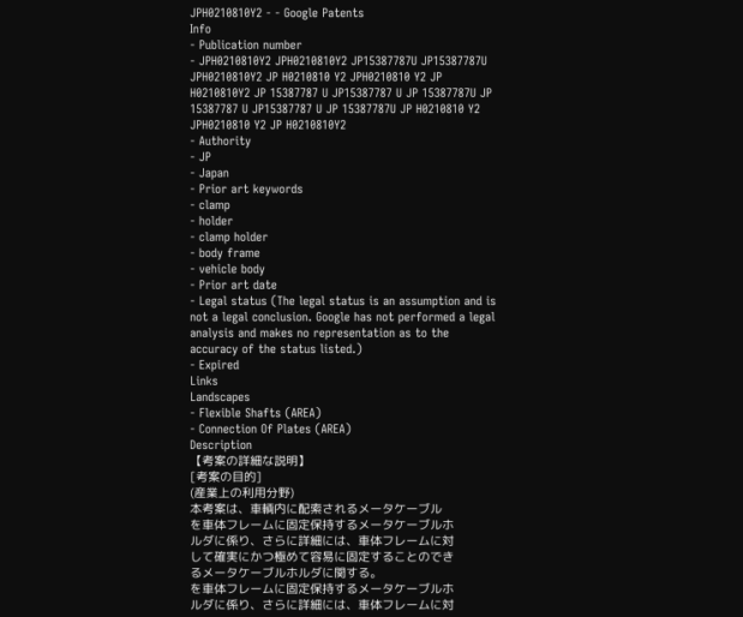JPH0210810Y2 - - Google Patents
Info
- Publication number
- JPH0210810Y2 JPH0210810Y2 JP15387787U JP15387787U JPH0210810Y2 JP H0210810 Y2 JPH0210810 Y2 JP H0210810Y2 JP 15387787 U JP15387787 U JP 15387787U JP 15387787 U JP15387787 U JP 15387787U JP H0210810 Y2 JPH0210810 Y2 JP H0210810Y2
- Authority
- JP
- Japan
- Prior art keywords
- clamp
- holder
- clamp holder
- body frame
- vehicle body
- Prior art date
- Legal status (The legal status is an assumption and is not a legal conclusion. Google has not performed a legal analysis and makes no representation as to the accuracy of the status listed.)
- Expired
Links
Landscapes
- Flexible Shafts (AREA)
- Connection Of Plates (AREA)
Description
【考案の詳細な説明】
[考案の目的]
(産業上の利用分野)
本考案は、車輌内に配索されるメータケーブル
を車体フレームに固定保持するメータケーブルホ
ルダに係り、さらに詳細には、車体フレームに対
して確実にかつ極めて容易に固定することのでき
るメータケーブルホルダに関する。
を車体フレームに固定保持するメータケーブルホ
ルダに係り、さらに詳細には、車体フレームに対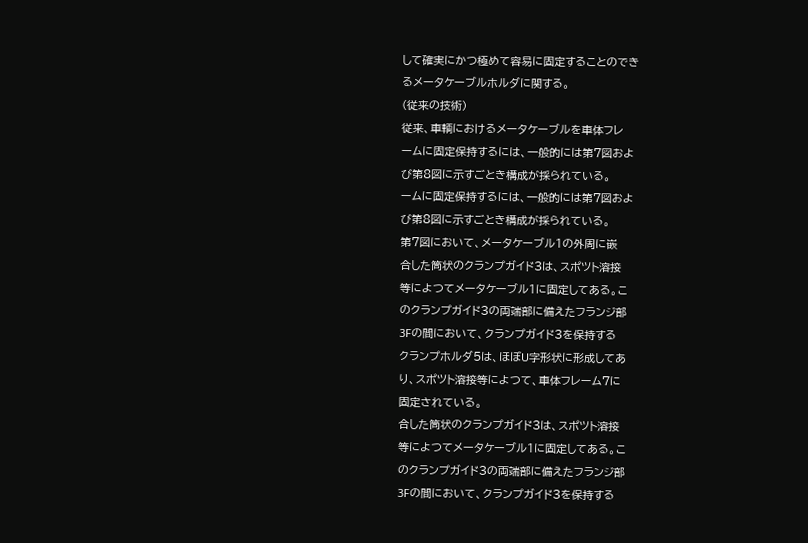して確実にかつ極めて容易に固定することのでき
るメータケーブルホルダに関する。
(従来の技術)
従来、車輌におけるメータケーブルを車体フレ
ームに固定保持するには、一般的には第7図およ
び第8図に示すごとき構成が採られている。
ームに固定保持するには、一般的には第7図およ
び第8図に示すごとき構成が採られている。
第7図において、メータケーブル1の外周に嵌
合した筒状のクランプガイド3は、スポツト溶接
等によつてメータケーブル1に固定してある。こ
のクランプガイド3の両端部に備えたフランジ部
3Fの間において、クランプガイド3を保持する
クランプホルダ5は、ほぼU字形状に形成してあ
り、スポツト溶接等によつて、車体フレーム7に
固定されている。
合した筒状のクランプガイド3は、スポツト溶接
等によつてメータケーブル1に固定してある。こ
のクランプガイド3の両端部に備えたフランジ部
3Fの間において、クランプガイド3を保持する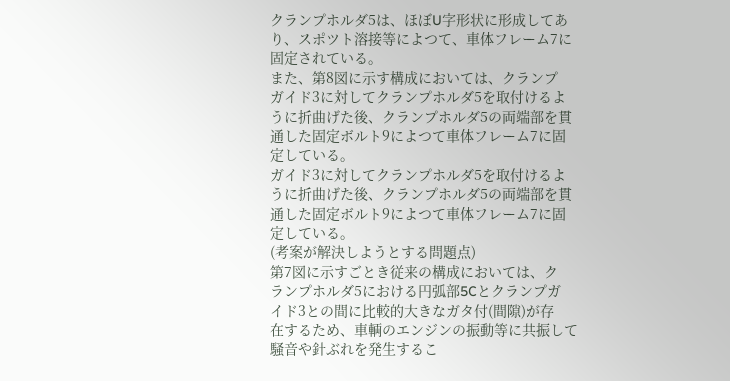クランプホルダ5は、ほぼU字形状に形成してあ
り、スポツト溶接等によつて、車体フレーム7に
固定されている。
また、第8図に示す構成においては、クランプ
ガイド3に対してクランプホルダ5を取付けるよ
うに折曲げた後、クランプホルダ5の両端部を貫
通した固定ボルト9によつて車体フレーム7に固
定している。
ガイド3に対してクランプホルダ5を取付けるよ
うに折曲げた後、クランプホルダ5の両端部を貫
通した固定ボルト9によつて車体フレーム7に固
定している。
(考案が解決しようとする問題点)
第7図に示すごとき従来の構成においては、ク
ランプホルダ5における円弧部5Cとクランプガ
イド3との間に比較的大きなガタ付(間隙)が存
在するため、車輌のエンジンの振動等に共振して
騒音や針ぶれを発生するこ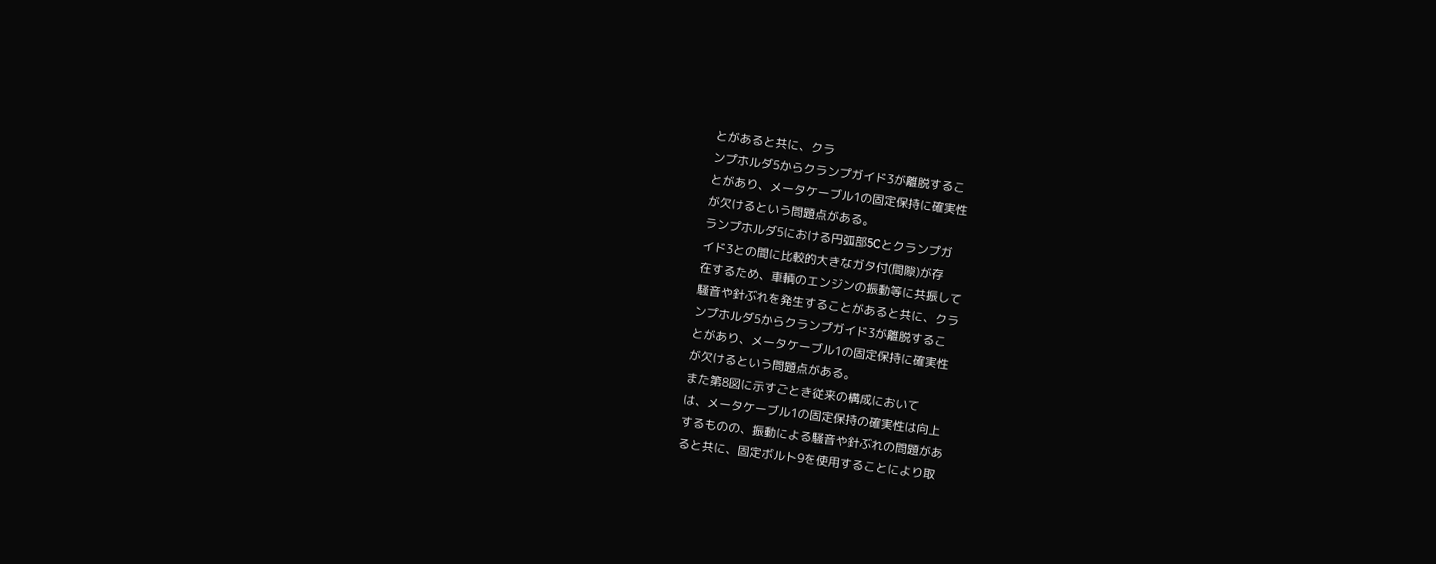とがあると共に、クラ
ンプホルダ5からクランプガイド3が離脱するこ
とがあり、メータケーブル1の固定保持に確実性
が欠けるという問題点がある。
ランプホルダ5における円弧部5Cとクランプガ
イド3との間に比較的大きなガタ付(間隙)が存
在するため、車輌のエンジンの振動等に共振して
騒音や針ぶれを発生することがあると共に、クラ
ンプホルダ5からクランプガイド3が離脱するこ
とがあり、メータケーブル1の固定保持に確実性
が欠けるという問題点がある。
また第8図に示すごとき従来の構成において
は、メータケーブル1の固定保持の確実性は向上
するものの、振動による騒音や針ぶれの問題があ
ると共に、固定ボルト9を使用することにより取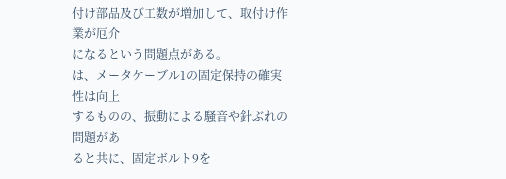付け部品及び工数が増加して、取付け作業が厄介
になるという問題点がある。
は、メータケーブル1の固定保持の確実性は向上
するものの、振動による騒音や針ぶれの問題があ
ると共に、固定ボルト9を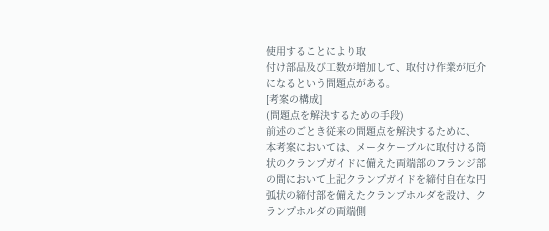使用することにより取
付け部品及び工数が増加して、取付け作業が厄介
になるという問題点がある。
[考案の構成]
(問題点を解決するための手段)
前述のごとき従来の問題点を解決するために、
本考案においては、メータケーブルに取付ける筒
状のクランプガイドに備えた両端部のフランジ部
の間において上記クランプガイドを締付自在な円
弧状の締付部を備えたクランプホルダを設け、ク
ランプホルダの両端側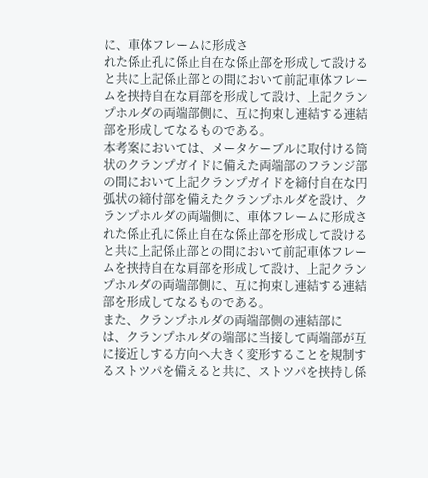に、車体フレームに形成さ
れた係止孔に係止自在な係止部を形成して設ける
と共に上記係止部との間において前記車体フレー
ムを挟持自在な肩部を形成して設け、上記クラン
プホルダの両端部側に、互に拘束し連結する連結
部を形成してなるものである。
本考案においては、メータケーブルに取付ける筒
状のクランプガイドに備えた両端部のフランジ部
の間において上記クランプガイドを締付自在な円
弧状の締付部を備えたクランプホルダを設け、ク
ランプホルダの両端側に、車体フレームに形成さ
れた係止孔に係止自在な係止部を形成して設ける
と共に上記係止部との間において前記車体フレー
ムを挟持自在な肩部を形成して設け、上記クラン
プホルダの両端部側に、互に拘束し連結する連結
部を形成してなるものである。
また、クランプホルダの両端部側の連結部に
は、クランプホルダの端部に当接して両端部が互
に接近しする方向へ大きく変形することを規制す
るストツパを備えると共に、ストツパを挟持し係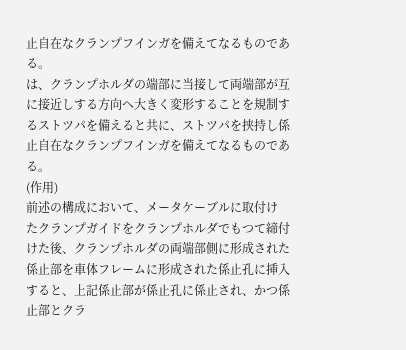止自在なクランプフインガを備えてなるものであ
る。
は、クランプホルダの端部に当接して両端部が互
に接近しする方向へ大きく変形することを規制す
るストツパを備えると共に、ストツパを挟持し係
止自在なクランプフインガを備えてなるものであ
る。
(作用)
前述の構成において、メータケーブルに取付け
たクランプガイドをクランプホルダでもつて締付
けた後、クランプホルダの両端部側に形成された
係止部を車体フレームに形成された係止孔に挿入
すると、上記係止部が係止孔に係止され、かつ係
止部とクラ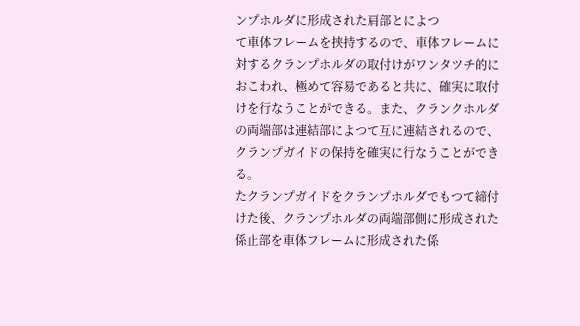ンプホルダに形成された肩部とによつ
て車体フレームを挟持するので、車体フレームに
対するクランプホルダの取付けがワンタツチ的に
おこわれ、極めて容易であると共に、確実に取付
けを行なうことができる。また、クランクホルダ
の両端部は連結部によつて互に連結されるので、
クランプガイドの保持を確実に行なうことができ
る。
たクランプガイドをクランプホルダでもつて締付
けた後、クランプホルダの両端部側に形成された
係止部を車体フレームに形成された係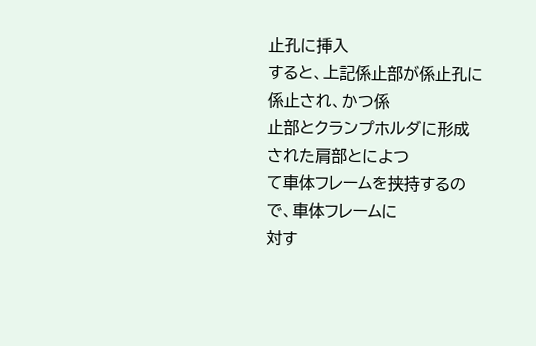止孔に挿入
すると、上記係止部が係止孔に係止され、かつ係
止部とクランプホルダに形成された肩部とによつ
て車体フレームを挟持するので、車体フレームに
対す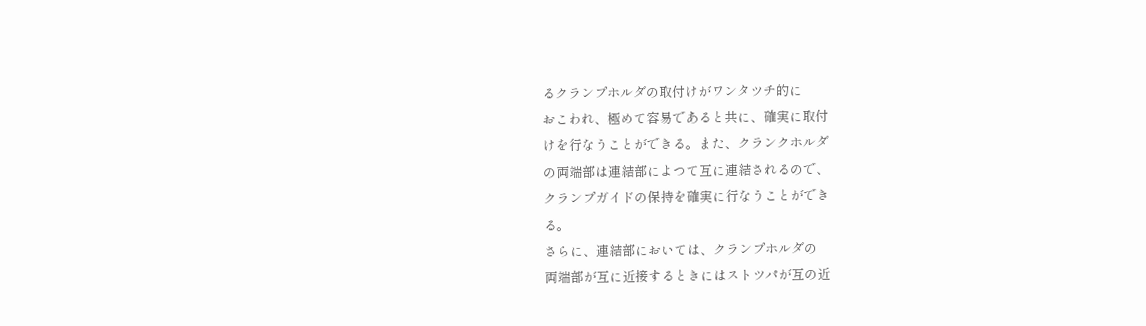るクランプホルダの取付けがワンタツチ的に
おこわれ、極めて容易であると共に、確実に取付
けを行なうことができる。また、クランクホルダ
の両端部は連結部によつて互に連結されるので、
クランプガイドの保持を確実に行なうことができ
る。
さらに、連結部においては、クランプホルダの
両端部が互に近接するときにはストツパが互の近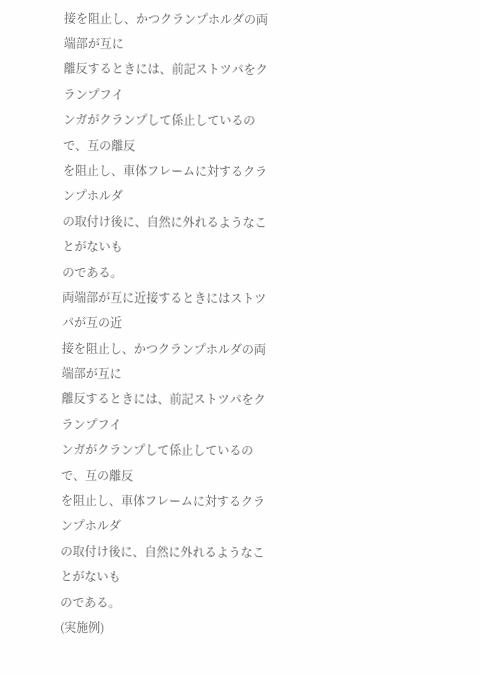接を阻止し、かつクランプホルダの両端部が互に
離反するときには、前記ストツパをクランプフイ
ンガがクランプして係止しているので、互の離反
を阻止し、車体フレームに対するクランプホルダ
の取付け後に、自然に外れるようなことがないも
のである。
両端部が互に近接するときにはストツパが互の近
接を阻止し、かつクランプホルダの両端部が互に
離反するときには、前記ストツパをクランプフイ
ンガがクランプして係止しているので、互の離反
を阻止し、車体フレームに対するクランプホルダ
の取付け後に、自然に外れるようなことがないも
のである。
(実施例)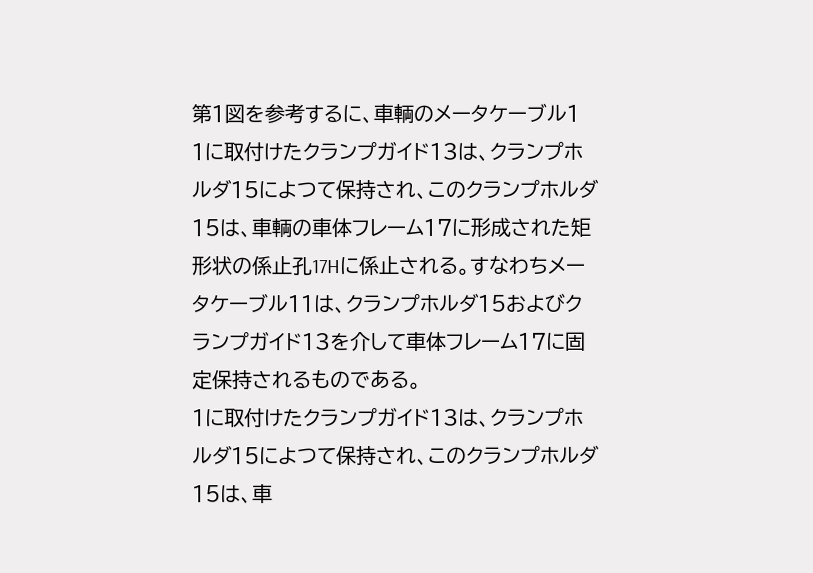第1図を参考するに、車輌のメータケーブル1
1に取付けたクランプガイド13は、クランプホ
ルダ15によつて保持され、このクランプホルダ
15は、車輌の車体フレーム17に形成された矩
形状の係止孔17Hに係止される。すなわちメー
タケーブル11は、クランプホルダ15およびク
ランプガイド13を介して車体フレーム17に固
定保持されるものである。
1に取付けたクランプガイド13は、クランプホ
ルダ15によつて保持され、このクランプホルダ
15は、車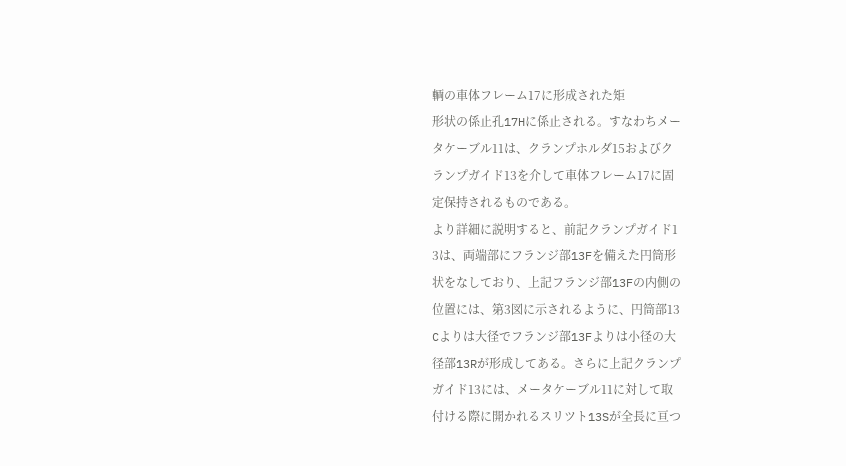輌の車体フレーム17に形成された矩
形状の係止孔17Hに係止される。すなわちメー
タケーブル11は、クランプホルダ15およびク
ランプガイド13を介して車体フレーム17に固
定保持されるものである。
より詳細に説明すると、前記クランプガイド1
3は、両端部にフランジ部13Fを備えた円筒形
状をなしており、上記フランジ部13Fの内側の
位置には、第3図に示されるように、円筒部13
Cよりは大径でフランジ部13Fよりは小径の大
径部13Rが形成してある。さらに上記クランプ
ガイド13には、メータケーブル11に対して取
付ける際に開かれるスリツト13Sが全長に亘つ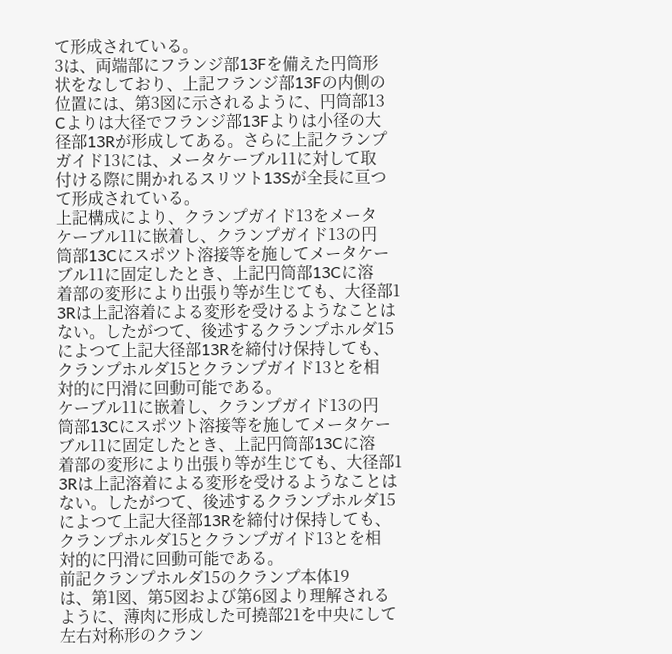て形成されている。
3は、両端部にフランジ部13Fを備えた円筒形
状をなしており、上記フランジ部13Fの内側の
位置には、第3図に示されるように、円筒部13
Cよりは大径でフランジ部13Fよりは小径の大
径部13Rが形成してある。さらに上記クランプ
ガイド13には、メータケーブル11に対して取
付ける際に開かれるスリツト13Sが全長に亘つ
て形成されている。
上記構成により、クランプガイド13をメータ
ケーブル11に嵌着し、クランプガイド13の円
筒部13Cにスポツト溶接等を施してメータケー
ブル11に固定したとき、上記円筒部13Cに溶
着部の変形により出張り等が生じても、大径部1
3Rは上記溶着による変形を受けるようなことは
ない。したがつて、後述するクランプホルダ15
によつて上記大径部13Rを締付け保持しても、
クランプホルダ15とクランプガイド13とを相
対的に円滑に回動可能である。
ケーブル11に嵌着し、クランプガイド13の円
筒部13Cにスポツト溶接等を施してメータケー
ブル11に固定したとき、上記円筒部13Cに溶
着部の変形により出張り等が生じても、大径部1
3Rは上記溶着による変形を受けるようなことは
ない。したがつて、後述するクランプホルダ15
によつて上記大径部13Rを締付け保持しても、
クランプホルダ15とクランプガイド13とを相
対的に円滑に回動可能である。
前記クランプホルダ15のクランプ本体19
は、第1図、第5図および第6図より理解される
ように、薄肉に形成した可撓部21を中央にして
左右対称形のクラン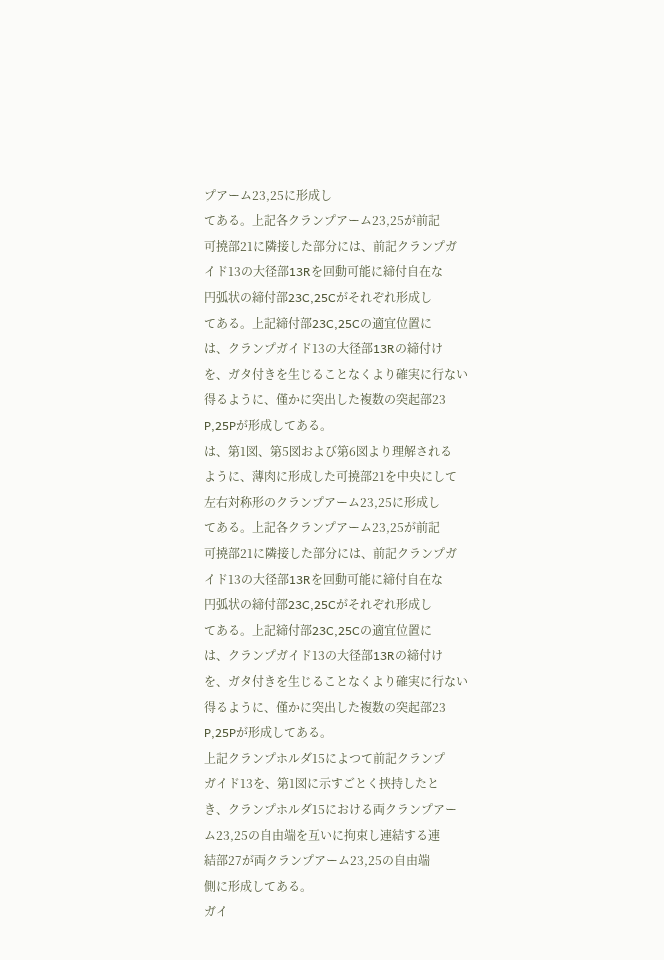プアーム23,25に形成し
てある。上記各クランプアーム23,25が前記
可撓部21に隣接した部分には、前記クランプガ
イド13の大径部13Rを回動可能に締付自在な
円弧状の締付部23C,25Cがそれぞれ形成し
てある。上記締付部23C,25Cの適宜位置に
は、クランプガイド13の大径部13Rの締付け
を、ガタ付きを生じることなくより確実に行ない
得るように、僅かに突出した複数の突起部23
P,25Pが形成してある。
は、第1図、第5図および第6図より理解される
ように、薄肉に形成した可撓部21を中央にして
左右対称形のクランプアーム23,25に形成し
てある。上記各クランプアーム23,25が前記
可撓部21に隣接した部分には、前記クランプガ
イド13の大径部13Rを回動可能に締付自在な
円弧状の締付部23C,25Cがそれぞれ形成し
てある。上記締付部23C,25Cの適宜位置に
は、クランプガイド13の大径部13Rの締付け
を、ガタ付きを生じることなくより確実に行ない
得るように、僅かに突出した複数の突起部23
P,25Pが形成してある。
上記クランプホルダ15によつて前記クランプ
ガイド13を、第1図に示すごとく挟持したと
き、クランプホルダ15における両クランプアー
ム23,25の自由端を互いに拘束し連結する連
結部27が両クランプアーム23,25の自由端
側に形成してある。
ガイ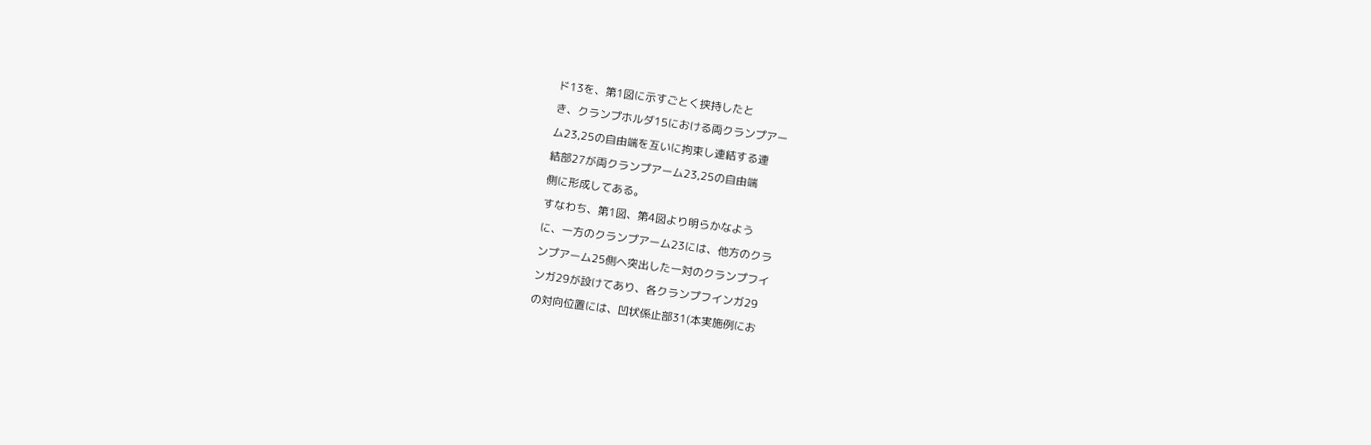ド13を、第1図に示すごとく挟持したと
き、クランプホルダ15における両クランプアー
ム23,25の自由端を互いに拘束し連結する連
結部27が両クランプアーム23,25の自由端
側に形成してある。
すなわち、第1図、第4図より明らかなよう
に、一方のクランプアーム23には、他方のクラ
ンプアーム25側へ突出した一対のクランプフイ
ンガ29が設けてあり、各クランプフインガ29
の対向位置には、凹状係止部31(本実施例にお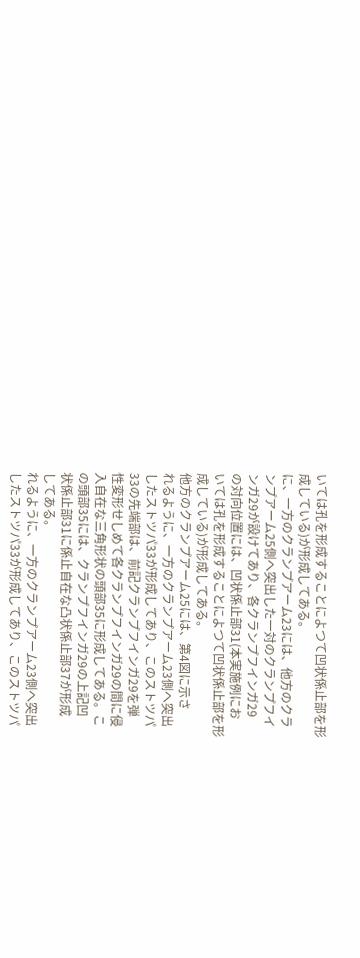いては孔を形成することによつて凹状係止部を形
成している)が形成してある。
に、一方のクランプアーム23には、他方のクラ
ンプアーム25側へ突出した一対のクランプフイ
ンガ29が設けてあり、各クランプフインガ29
の対向位置には、凹状係止部31(本実施例にお
いては孔を形成することによつて凹状係止部を形
成している)が形成してある。
他方のクランプアーム25には、第4図に示さ
れるように、一方のクランプアーム23側へ突出
したストツパ33が形成してあり、このストツパ
33の先端部は、前記クランプフインガ29を弾
性変形せしめて各クランプフインガ29の間に侵
入自在な三角形状の頭部35に形成してある。こ
の頭部35には、クランプフインガ29の上記凹
状係止部31に係止自在な凸状係止部37が形成
してある。
れるように、一方のクランプアーム23側へ突出
したストツパ33が形成してあり、このストツパ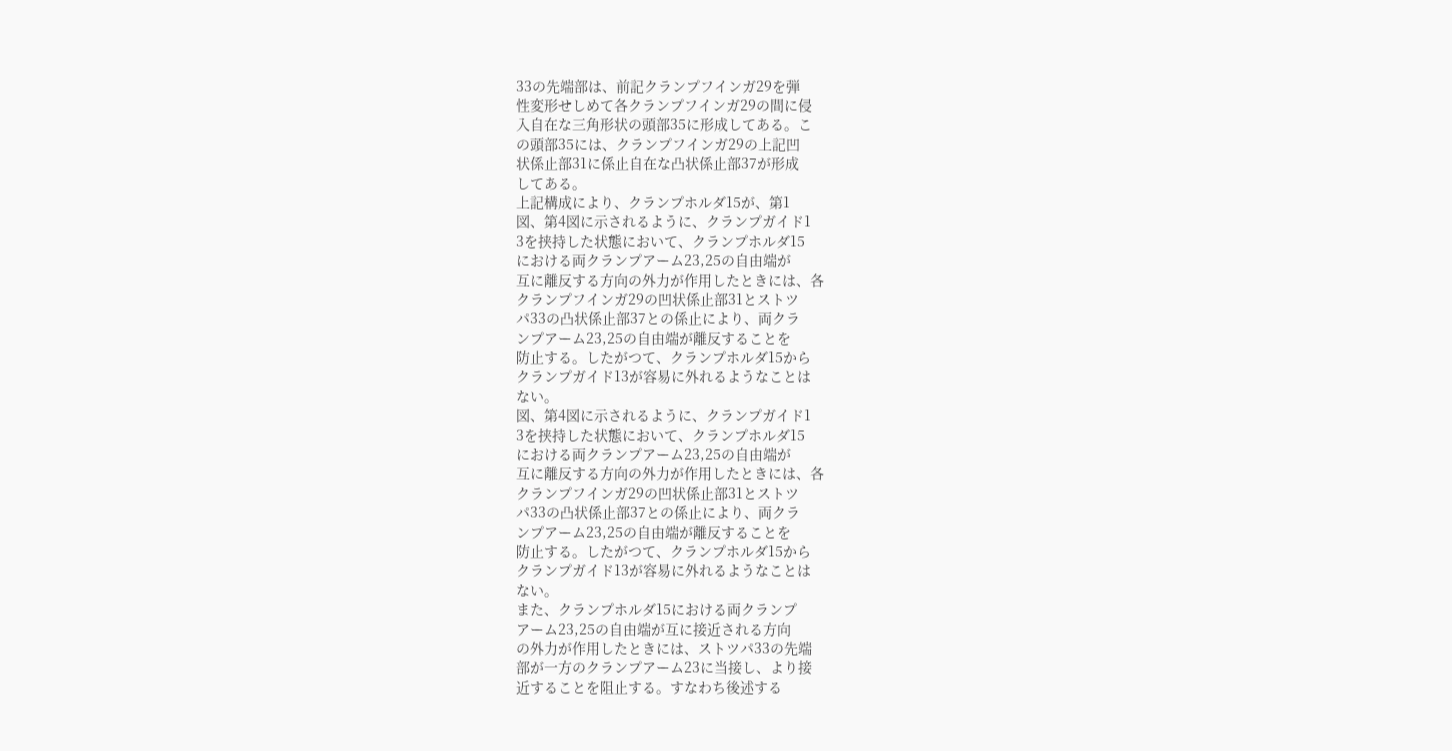33の先端部は、前記クランプフインガ29を弾
性変形せしめて各クランプフインガ29の間に侵
入自在な三角形状の頭部35に形成してある。こ
の頭部35には、クランプフインガ29の上記凹
状係止部31に係止自在な凸状係止部37が形成
してある。
上記構成により、クランプホルダ15が、第1
図、第4図に示されるように、クランプガイド1
3を挟持した状態において、クランプホルダ15
における両クランプアーム23,25の自由端が
互に離反する方向の外力が作用したときには、各
クランプフインガ29の凹状係止部31とストツ
パ33の凸状係止部37との係止により、両クラ
ンプアーム23,25の自由端が離反することを
防止する。したがつて、クランプホルダ15から
クランプガイド13が容易に外れるようなことは
ない。
図、第4図に示されるように、クランプガイド1
3を挟持した状態において、クランプホルダ15
における両クランプアーム23,25の自由端が
互に離反する方向の外力が作用したときには、各
クランプフインガ29の凹状係止部31とストツ
パ33の凸状係止部37との係止により、両クラ
ンプアーム23,25の自由端が離反することを
防止する。したがつて、クランプホルダ15から
クランプガイド13が容易に外れるようなことは
ない。
また、クランプホルダ15における両クランプ
アーム23,25の自由端が互に接近される方向
の外力が作用したときには、ストツパ33の先端
部が一方のクランプアーム23に当接し、より接
近することを阻止する。すなわち後述する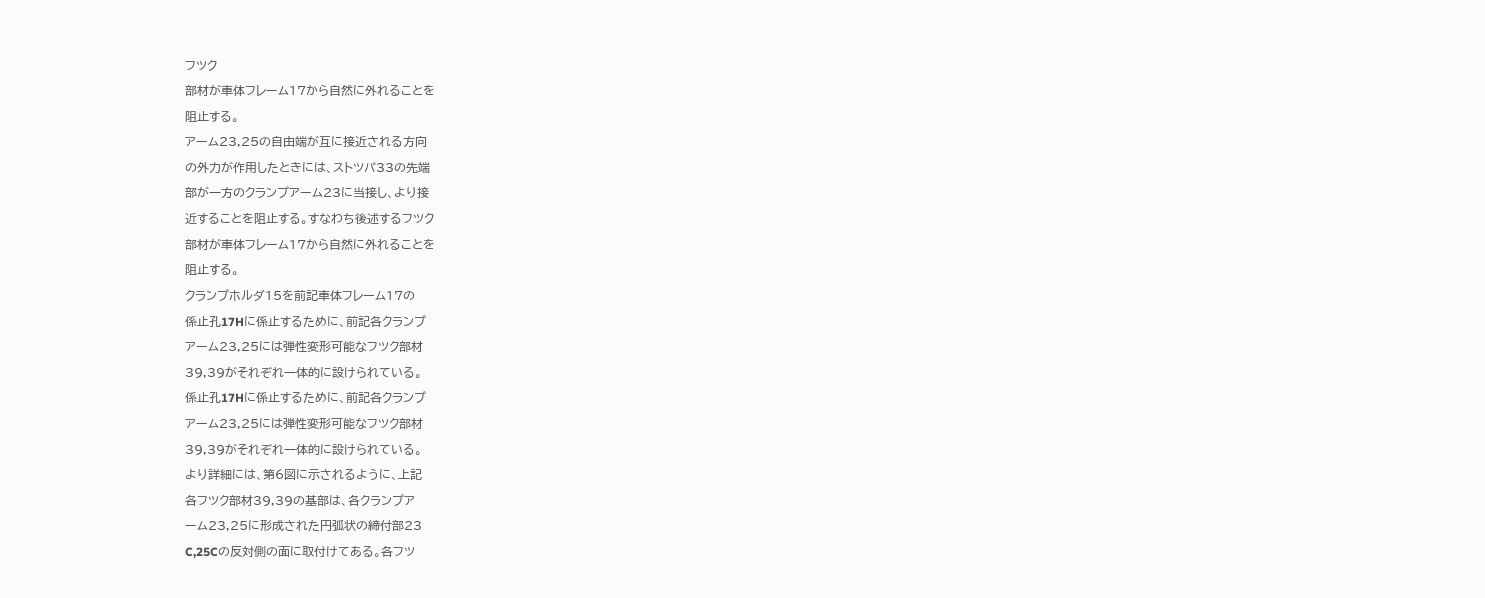フツク
部材が車体フレーム17から自然に外れることを
阻止する。
アーム23,25の自由端が互に接近される方向
の外力が作用したときには、ストツパ33の先端
部が一方のクランプアーム23に当接し、より接
近することを阻止する。すなわち後述するフツク
部材が車体フレーム17から自然に外れることを
阻止する。
クランプホルダ15を前記車体フレーム17の
係止孔17Hに係止するために、前記各クランプ
アーム23,25には弾性変形可能なフツク部材
39,39がそれぞれ一体的に設けられている。
係止孔17Hに係止するために、前記各クランプ
アーム23,25には弾性変形可能なフツク部材
39,39がそれぞれ一体的に設けられている。
より詳細には、第6図に示されるように、上記
各フツク部材39,39の基部は、各クランプア
ーム23,25に形成された円弧状の締付部23
C,25Cの反対側の面に取付けてある。各フツ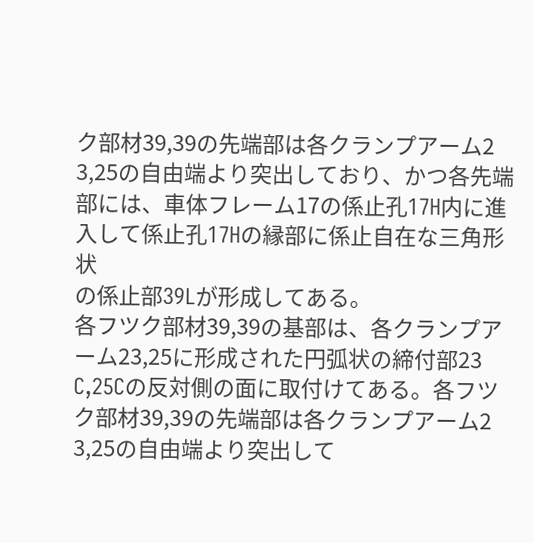ク部材39,39の先端部は各クランプアーム2
3,25の自由端より突出しており、かつ各先端
部には、車体フレーム17の係止孔17H内に進
入して係止孔17Hの縁部に係止自在な三角形状
の係止部39Lが形成してある。
各フツク部材39,39の基部は、各クランプア
ーム23,25に形成された円弧状の締付部23
C,25Cの反対側の面に取付けてある。各フツ
ク部材39,39の先端部は各クランプアーム2
3,25の自由端より突出して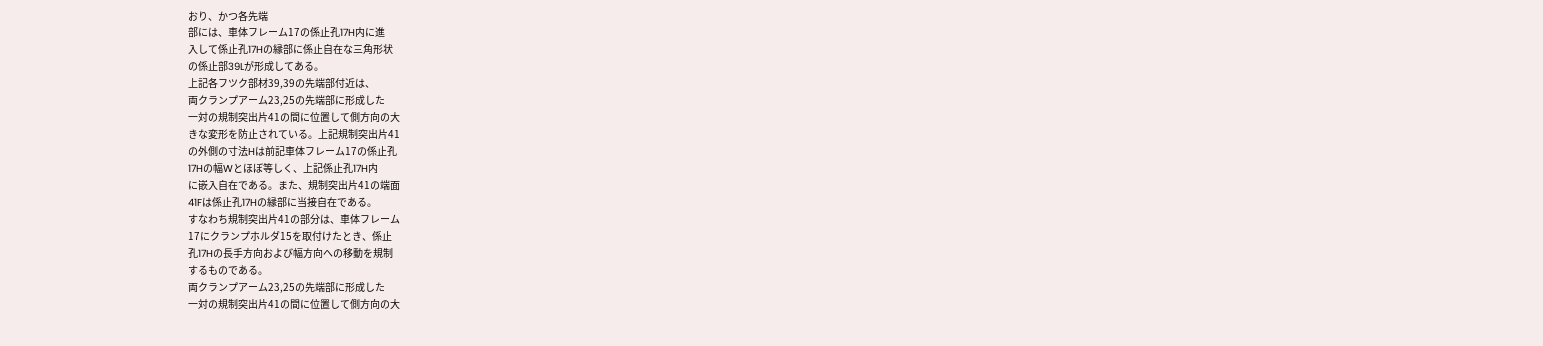おり、かつ各先端
部には、車体フレーム17の係止孔17H内に進
入して係止孔17Hの縁部に係止自在な三角形状
の係止部39Lが形成してある。
上記各フツク部材39,39の先端部付近は、
両クランプアーム23,25の先端部に形成した
一対の規制突出片41の間に位置して側方向の大
きな変形を防止されている。上記規制突出片41
の外側の寸法Hは前記車体フレーム17の係止孔
17Hの幅Wとほぼ等しく、上記係止孔17H内
に嵌入自在である。また、規制突出片41の端面
41Fは係止孔17Hの縁部に当接自在である。
すなわち規制突出片41の部分は、車体フレーム
17にクランプホルダ15を取付けたとき、係止
孔17Hの長手方向および幅方向への移動を規制
するものである。
両クランプアーム23,25の先端部に形成した
一対の規制突出片41の間に位置して側方向の大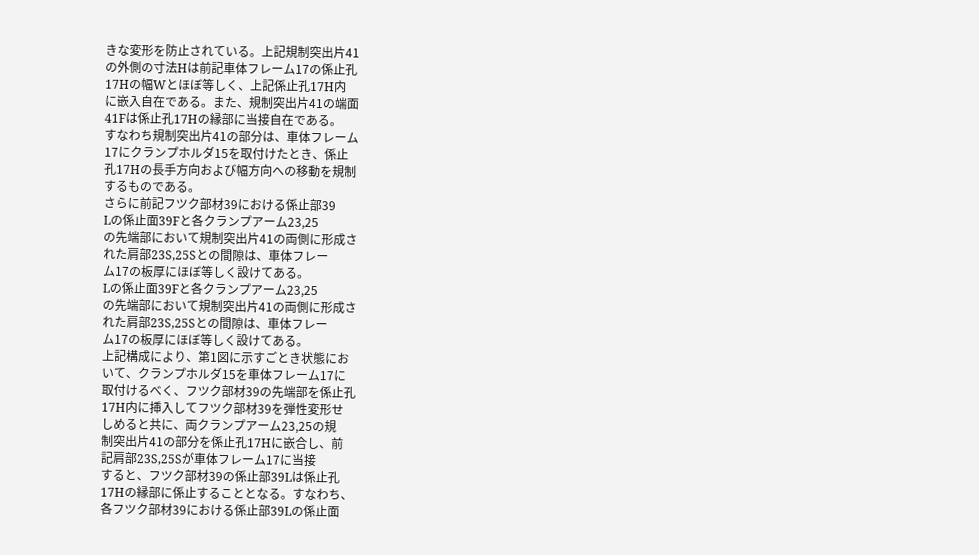きな変形を防止されている。上記規制突出片41
の外側の寸法Hは前記車体フレーム17の係止孔
17Hの幅Wとほぼ等しく、上記係止孔17H内
に嵌入自在である。また、規制突出片41の端面
41Fは係止孔17Hの縁部に当接自在である。
すなわち規制突出片41の部分は、車体フレーム
17にクランプホルダ15を取付けたとき、係止
孔17Hの長手方向および幅方向への移動を規制
するものである。
さらに前記フツク部材39における係止部39
Lの係止面39Fと各クランプアーム23,25
の先端部において規制突出片41の両側に形成さ
れた肩部23S,25Sとの間隙は、車体フレー
ム17の板厚にほぼ等しく設けてある。
Lの係止面39Fと各クランプアーム23,25
の先端部において規制突出片41の両側に形成さ
れた肩部23S,25Sとの間隙は、車体フレー
ム17の板厚にほぼ等しく設けてある。
上記構成により、第1図に示すごとき状態にお
いて、クランプホルダ15を車体フレーム17に
取付けるべく、フツク部材39の先端部を係止孔
17H内に挿入してフツク部材39を弾性変形せ
しめると共に、両クランプアーム23,25の規
制突出片41の部分を係止孔17Hに嵌合し、前
記肩部23S,25Sが車体フレーム17に当接
すると、フツク部材39の係止部39Lは係止孔
17Hの縁部に係止することとなる。すなわち、
各フツク部材39における係止部39Lの係止面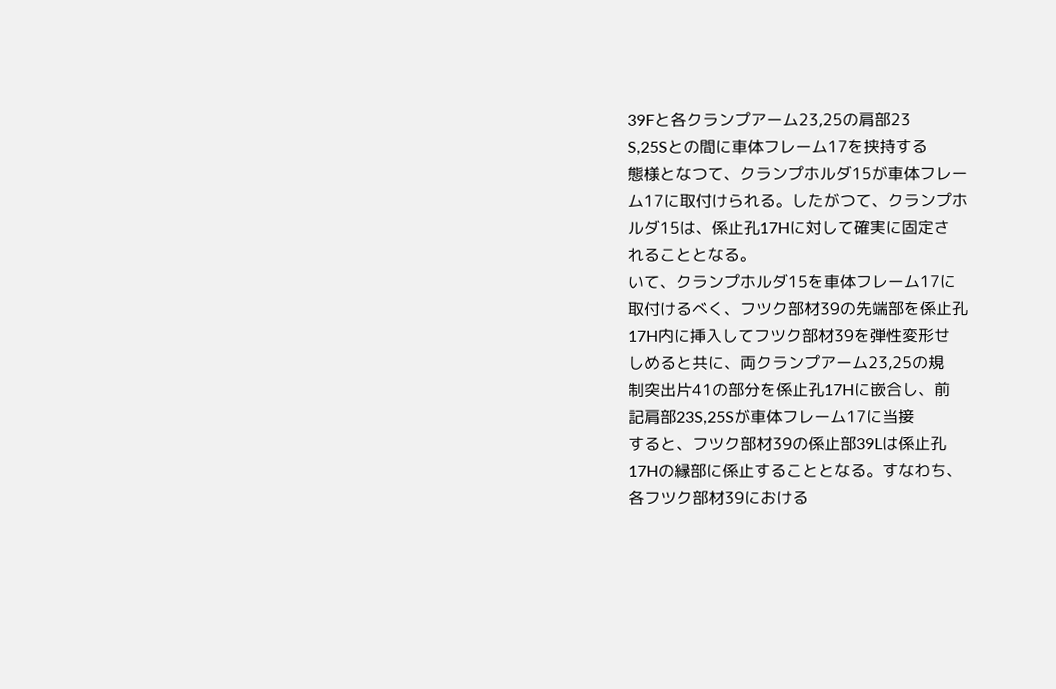39Fと各クランプアーム23,25の肩部23
S,25Sとの間に車体フレーム17を挟持する
態様となつて、クランプホルダ15が車体フレー
ム17に取付けられる。したがつて、クランプホ
ルダ15は、係止孔17Hに対して確実に固定さ
れることとなる。
いて、クランプホルダ15を車体フレーム17に
取付けるべく、フツク部材39の先端部を係止孔
17H内に挿入してフツク部材39を弾性変形せ
しめると共に、両クランプアーム23,25の規
制突出片41の部分を係止孔17Hに嵌合し、前
記肩部23S,25Sが車体フレーム17に当接
すると、フツク部材39の係止部39Lは係止孔
17Hの縁部に係止することとなる。すなわち、
各フツク部材39における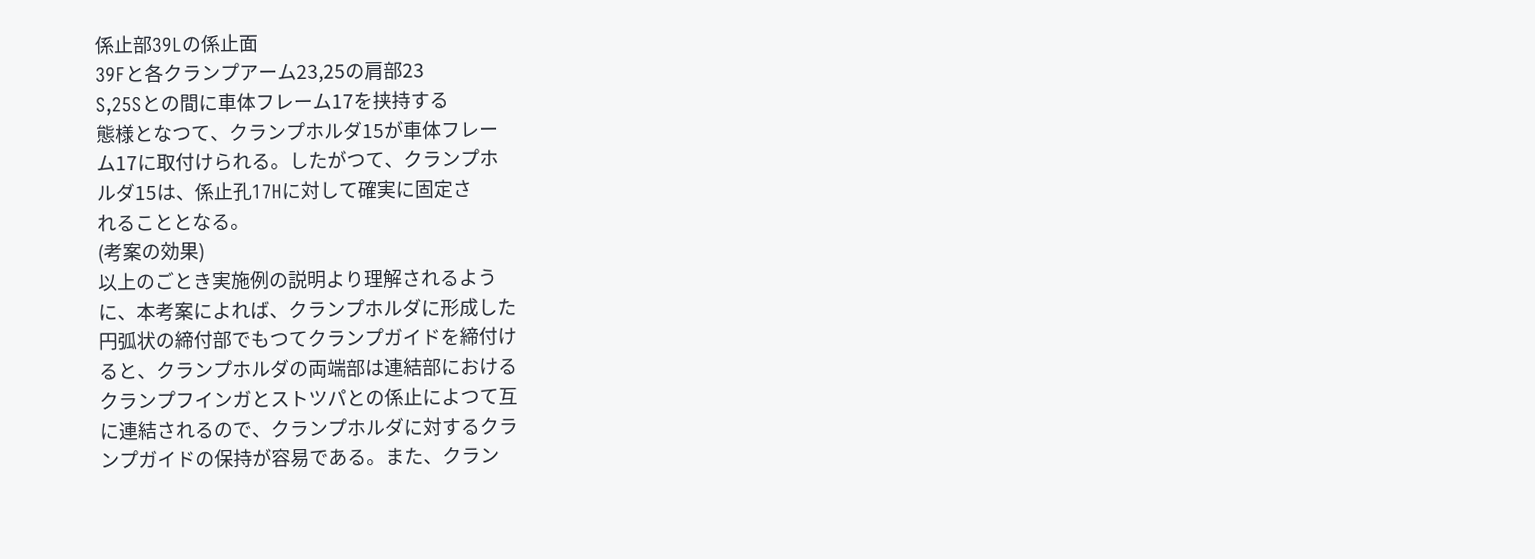係止部39Lの係止面
39Fと各クランプアーム23,25の肩部23
S,25Sとの間に車体フレーム17を挟持する
態様となつて、クランプホルダ15が車体フレー
ム17に取付けられる。したがつて、クランプホ
ルダ15は、係止孔17Hに対して確実に固定さ
れることとなる。
(考案の効果)
以上のごとき実施例の説明より理解されるよう
に、本考案によれば、クランプホルダに形成した
円弧状の締付部でもつてクランプガイドを締付け
ると、クランプホルダの両端部は連結部における
クランプフインガとストツパとの係止によつて互
に連結されるので、クランプホルダに対するクラ
ンプガイドの保持が容易である。また、クラン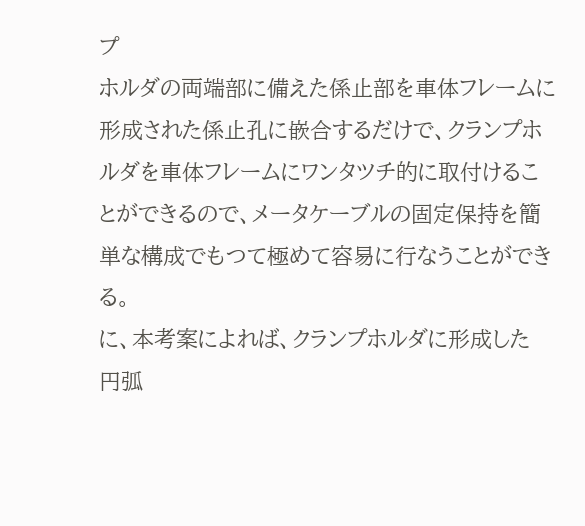プ
ホルダの両端部に備えた係止部を車体フレームに
形成された係止孔に嵌合するだけで、クランプホ
ルダを車体フレームにワンタツチ的に取付けるこ
とができるので、メータケーブルの固定保持を簡
単な構成でもつて極めて容易に行なうことができ
る。
に、本考案によれば、クランプホルダに形成した
円弧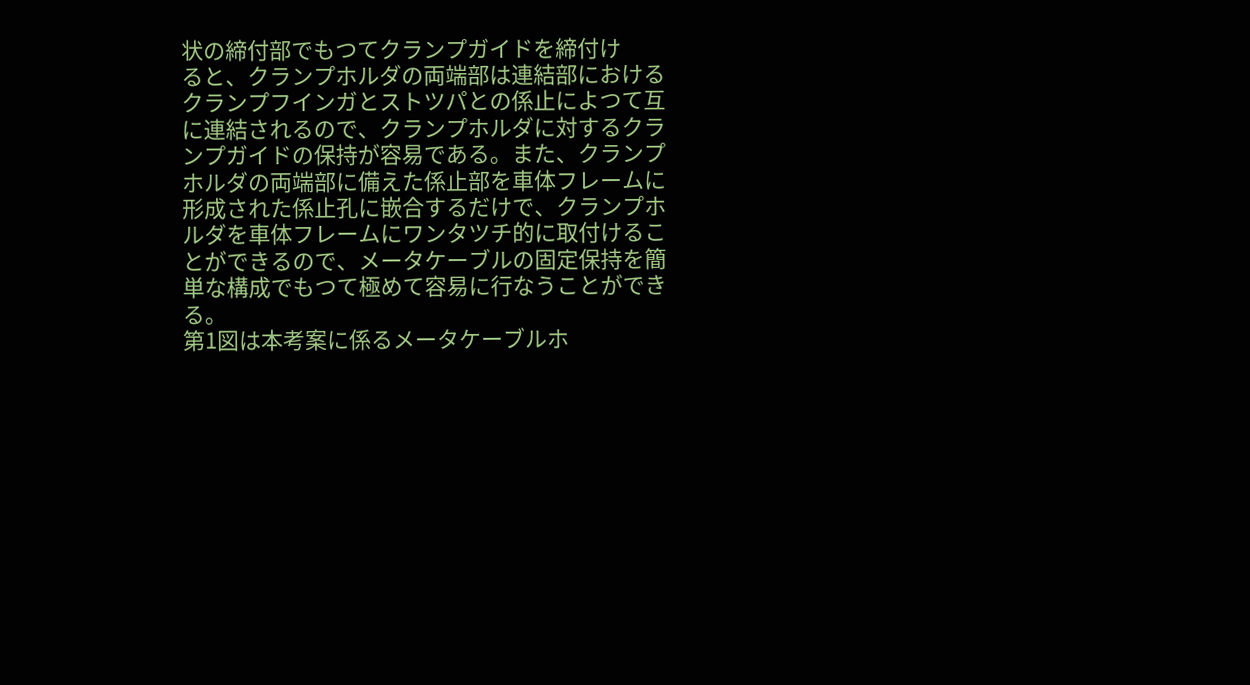状の締付部でもつてクランプガイドを締付け
ると、クランプホルダの両端部は連結部における
クランプフインガとストツパとの係止によつて互
に連結されるので、クランプホルダに対するクラ
ンプガイドの保持が容易である。また、クランプ
ホルダの両端部に備えた係止部を車体フレームに
形成された係止孔に嵌合するだけで、クランプホ
ルダを車体フレームにワンタツチ的に取付けるこ
とができるので、メータケーブルの固定保持を簡
単な構成でもつて極めて容易に行なうことができ
る。
第1図は本考案に係るメータケーブルホ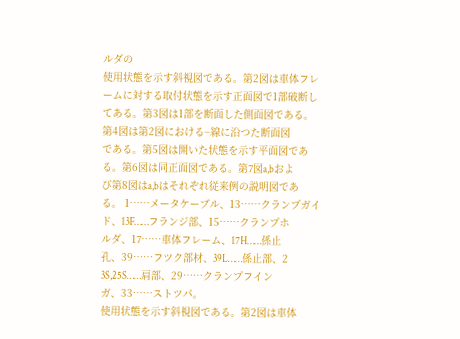ルダの
使用状態を示す斜視図である。第2図は車体フレ
ームに対する取付状態を示す正面図で1部破断し
てある。第3図は1部を断面した側面図である。
第4図は第2図における−線に沿つた断面図
である。第5図は開いた状態を示す平面図であ
る。第6図は同正面図である。第7図a,bおよ
び第8図はa,bはそれぞれ従来例の説明図であ
る。 1……メータケーブル、13……クランプガイ
ド、13F……フランジ部、15……クランプホ
ルダ、17……車体フレーム、17H……係止
孔、39……フツク部材、39L……係止部、2
3S,25S……肩部、29……クランプフイン
ガ、33……ストツパ。
使用状態を示す斜視図である。第2図は車体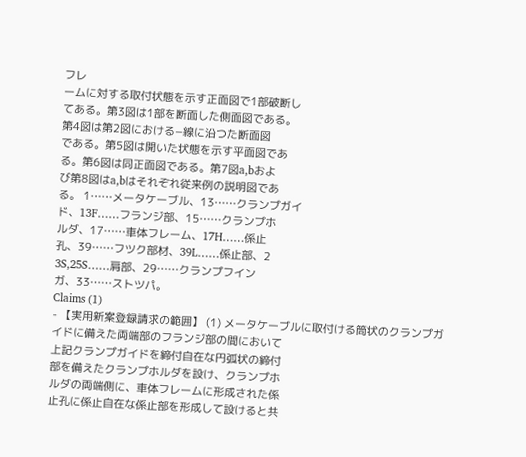フレ
ームに対する取付状態を示す正面図で1部破断し
てある。第3図は1部を断面した側面図である。
第4図は第2図における−線に沿つた断面図
である。第5図は開いた状態を示す平面図であ
る。第6図は同正面図である。第7図a,bおよ
び第8図はa,bはそれぞれ従来例の説明図であ
る。 1……メータケーブル、13……クランプガイ
ド、13F……フランジ部、15……クランプホ
ルダ、17……車体フレーム、17H……係止
孔、39……フツク部材、39L……係止部、2
3S,25S……肩部、29……クランプフイン
ガ、33……ストツパ。
Claims (1)
- 【実用新案登録請求の範囲】 (1) メータケーブルに取付ける筒状のクランプガ
イドに備えた両端部のフランジ部の間において
上記クランプガイドを締付自在な円弧状の締付
部を備えたクランプホルダを設け、クランプホ
ルダの両端側に、車体フレームに形成された係
止孔に係止自在な係止部を形成して設けると共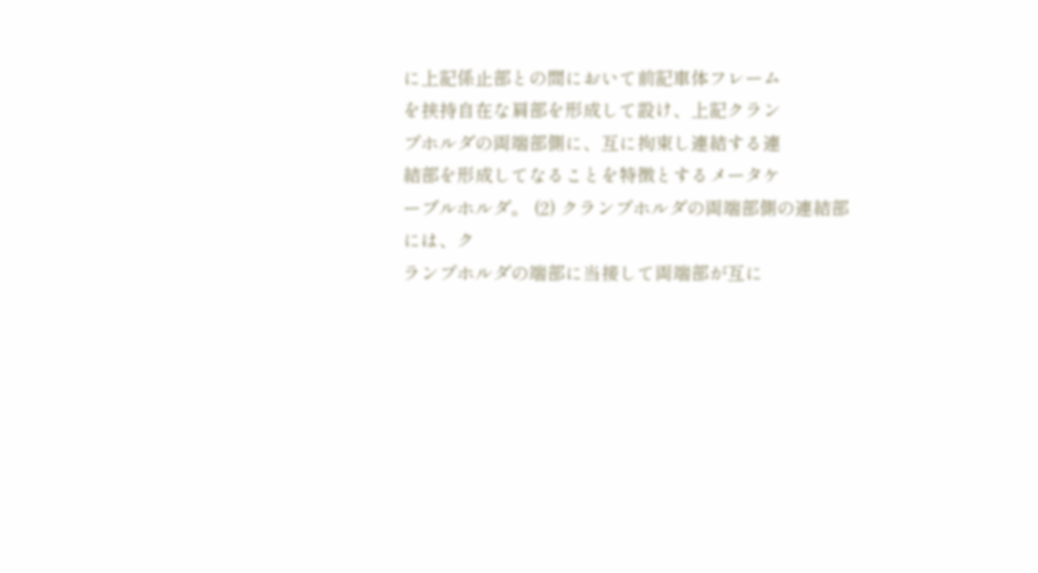に上記係止部との間において前記車体フレーム
を挟持自在な肩部を形成して設け、上記クラン
プホルダの両端部側に、互に拘束し連結する連
結部を形成してなることを特徴とするメータケ
ーブルホルダ。 (2) クランプホルダの両端部側の連結部には、ク
ランプホルダの端部に当接して両端部が互に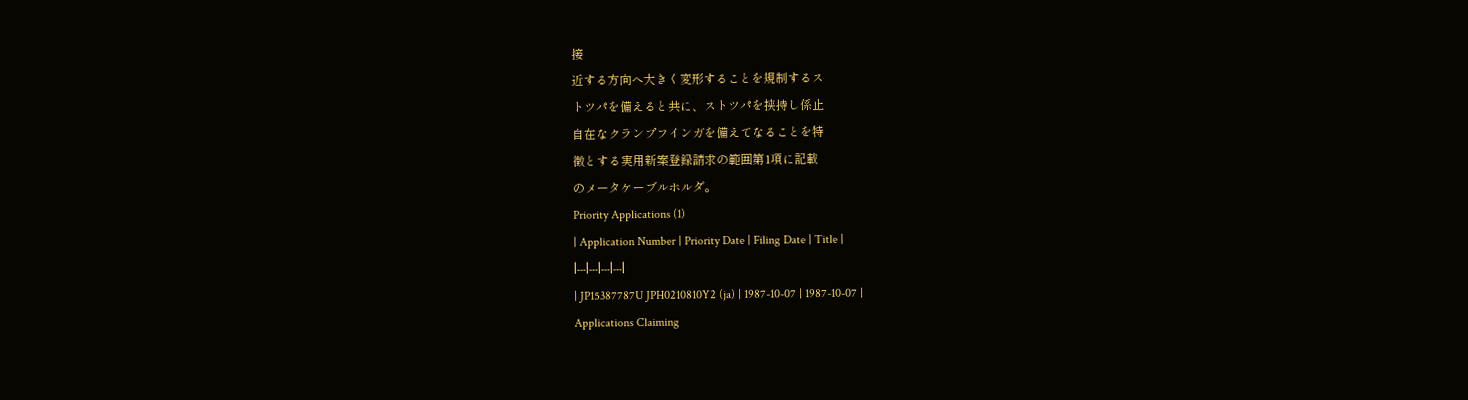接
近する方向へ大きく変形することを規制するス
トツパを備えると共に、ストツパを挟持し係止
自在なクランプフインガを備えてなることを特
徴とする実用新案登録請求の範囲第1項に記載
のメータケーブルホルダ。
Priority Applications (1)
| Application Number | Priority Date | Filing Date | Title |
|---|---|---|---|
| JP15387787U JPH0210810Y2 (ja) | 1987-10-07 | 1987-10-07 |
Applications Claiming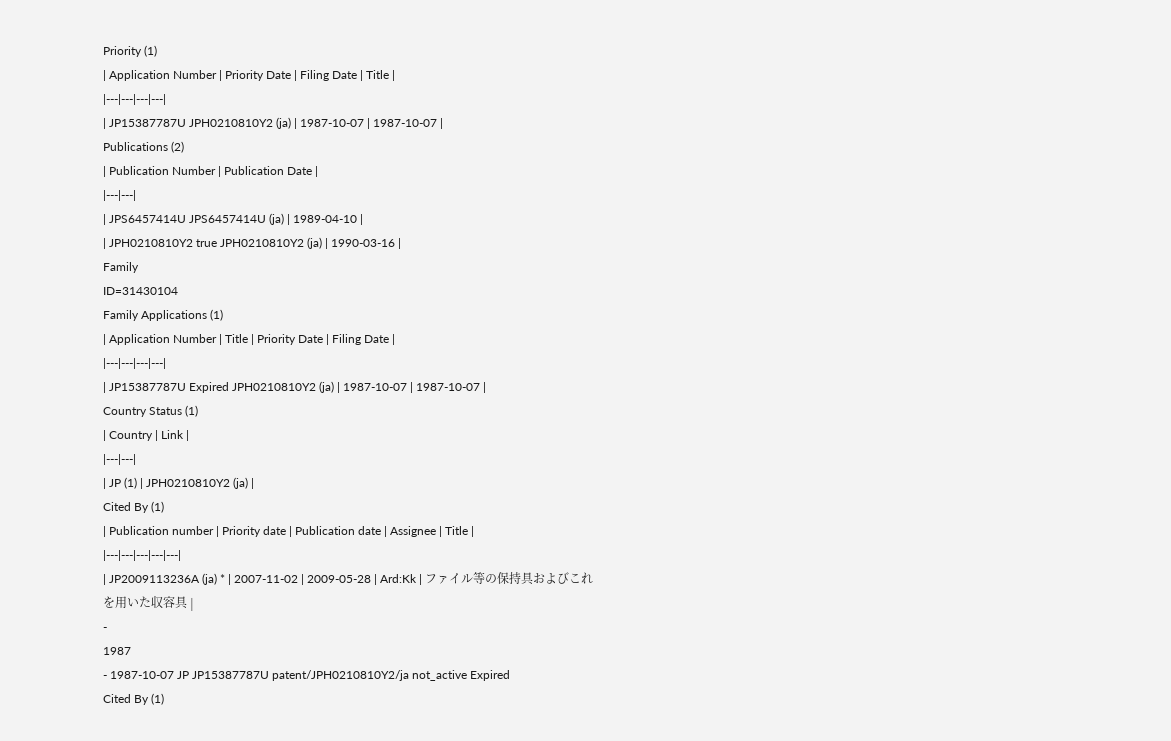Priority (1)
| Application Number | Priority Date | Filing Date | Title |
|---|---|---|---|
| JP15387787U JPH0210810Y2 (ja) | 1987-10-07 | 1987-10-07 |
Publications (2)
| Publication Number | Publication Date |
|---|---|
| JPS6457414U JPS6457414U (ja) | 1989-04-10 |
| JPH0210810Y2 true JPH0210810Y2 (ja) | 1990-03-16 |
Family
ID=31430104
Family Applications (1)
| Application Number | Title | Priority Date | Filing Date |
|---|---|---|---|
| JP15387787U Expired JPH0210810Y2 (ja) | 1987-10-07 | 1987-10-07 |
Country Status (1)
| Country | Link |
|---|---|
| JP (1) | JPH0210810Y2 (ja) |
Cited By (1)
| Publication number | Priority date | Publication date | Assignee | Title |
|---|---|---|---|---|
| JP2009113236A (ja) * | 2007-11-02 | 2009-05-28 | Ard:Kk | ファイル等の保持具およびこれを用いた収容具 |
-
1987
- 1987-10-07 JP JP15387787U patent/JPH0210810Y2/ja not_active Expired
Cited By (1)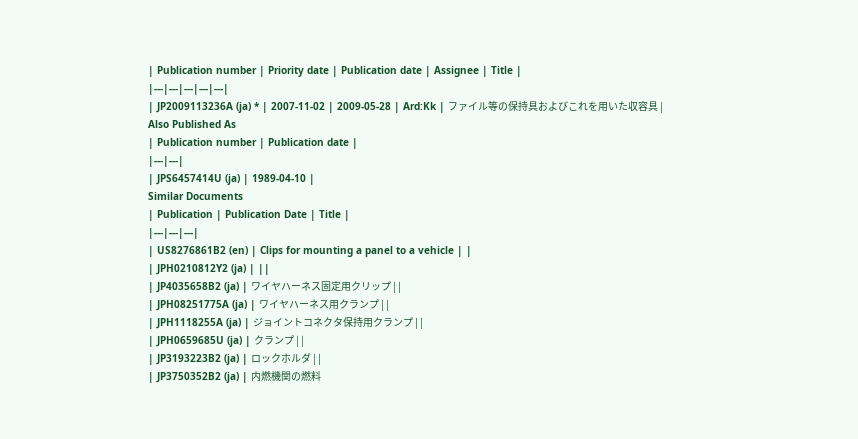| Publication number | Priority date | Publication date | Assignee | Title |
|---|---|---|---|---|
| JP2009113236A (ja) * | 2007-11-02 | 2009-05-28 | Ard:Kk | ファイル等の保持具およびこれを用いた収容具 |
Also Published As
| Publication number | Publication date |
|---|---|
| JPS6457414U (ja) | 1989-04-10 |
Similar Documents
| Publication | Publication Date | Title |
|---|---|---|
| US8276861B2 (en) | Clips for mounting a panel to a vehicle | |
| JPH0210812Y2 (ja) | ||
| JP4035658B2 (ja) | ワイヤハーネス固定用クリップ | |
| JPH08251775A (ja) | ワイヤハーネス用クランプ | |
| JPH1118255A (ja) | ジョイントコネクタ保持用クランプ | |
| JPH0659685U (ja) | クランプ | |
| JP3193223B2 (ja) | ロックホルダ | |
| JP3750352B2 (ja) | 内燃機関の燃料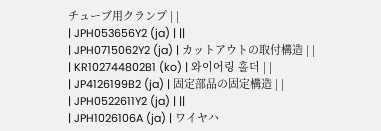チューブ用クランプ | |
| JPH053656Y2 (ja) | ||
| JPH0715062Y2 (ja) | カットアウトの取付構造 | |
| KR102744802B1 (ko) | 와이어링 홀더 | |
| JP4126199B2 (ja) | 固定部品の固定構造 | |
| JPH0522611Y2 (ja) | ||
| JPH1026106A (ja) | ワイヤハ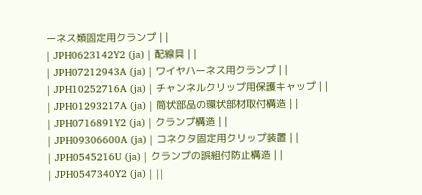ーネス類固定用クランプ | |
| JPH0623142Y2 (ja) | 配線具 | |
| JPH07212943A (ja) | ワイヤハーネス用クランプ | |
| JPH10252716A (ja) | チャンネルクリップ用保護キャップ | |
| JPH01293217A (ja) | 筒状部品の環状部材取付構造 | |
| JPH0716891Y2 (ja) | クランプ構造 | |
| JPH09306600A (ja) | コネクタ固定用クリップ装置 | |
| JPH0545216U (ja) | クランプの誤組付防止構造 | |
| JPH0547340Y2 (ja) | ||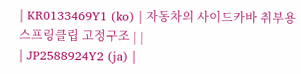| KR0133469Y1 (ko) | 자동차의 사이드카바 취부용 스프링클립 고정구조 | |
| JP2588924Y2 (ja) |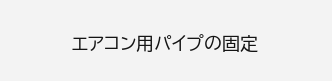エアコン用パイプの固定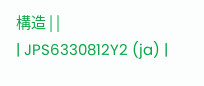構造 | |
| JPS6330812Y2 (ja) |